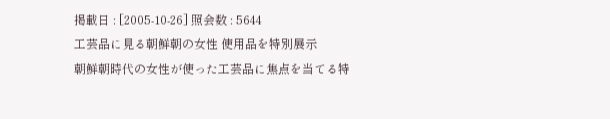掲載日 : [2005-10-26] 照会数 : 5644
工芸品に見る朝鮮朝の女性 使用品を特別展示
朝鮮朝時代の女性が使った工芸品に焦点を当てる特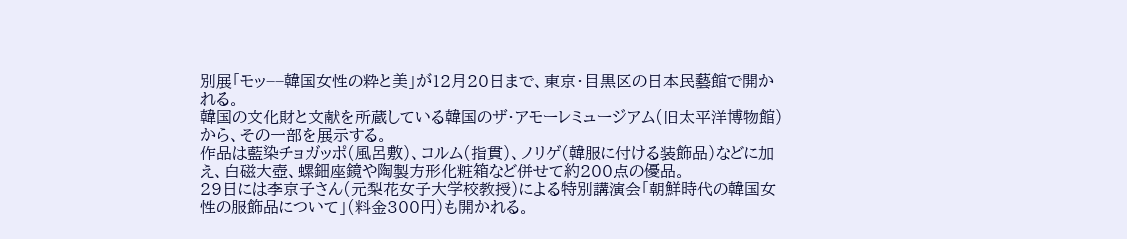別展「モッ−−韓国女性の粋と美」が12月20日まで、東京・目黒区の日本民藝館で開かれる。
韓国の文化財と文献を所蔵している韓国のザ・アモーレミュージアム(旧太平洋博物館)から、その一部を展示する。
作品は藍染チョガッポ(風呂敷)、コルム(指貫)、ノリゲ(韓服に付ける装飾品)などに加え、白磁大壺、螺鈿座鏡や陶製方形化粧箱など併せて約200点の優品。
29日には李京子さん(元梨花女子大学校教授)による特別講演会「朝鮮時代の韓国女性の服飾品について」(料金300円)も開かれる。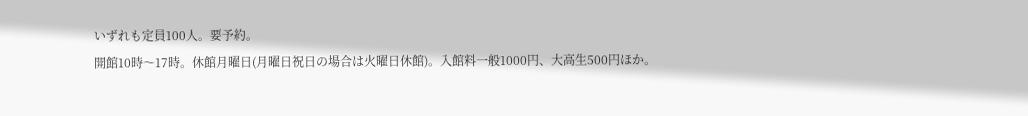いずれも定員100人。要予約。
開館10時〜17時。休館月曜日(月曜日祝日の場合は火曜日休館)。入館料一般1000円、大高生500円ほか。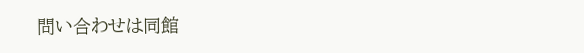問い合わせは同館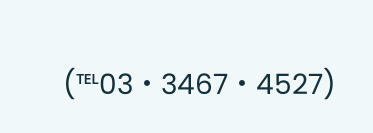(℡03・3467・4527)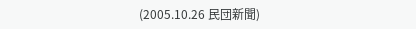(2005.10.26 民団新聞)